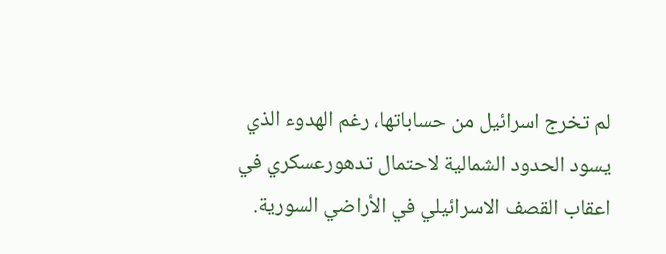لم تخرج اسرائيل من حساباتها، رغم الهدوء الذي يسود الحدود الشمالية لاحتمال تدهورعسكري في اعقاب القصف الاسرائيلي في الأراضي السورية.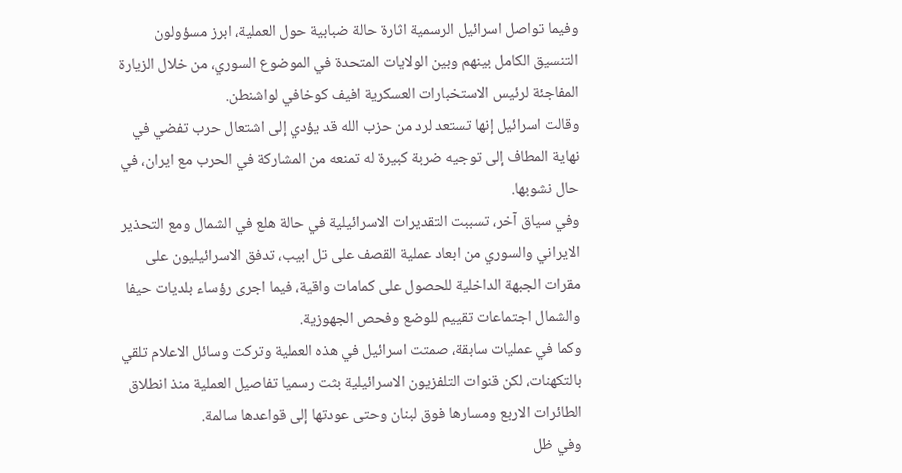وفيما تواصل اسرائيل الرسمية اثارة حالة ضبابية حول العملية، ابرز مسؤولون التنسيق الكامل بينهم وبين الولايات المتحدة في الموضوع السوري، من خلال الزيارة المفاجئة لرئيس الاستخبارات العسكرية افيف كوخافي لواشنطن.
وقالت اسرائيل إنها تستعد لرد من حزب الله قد يؤدي إلى اشتعال حرب تفضي في نهاية المطاف إلى توجيه ضربة كبيرة له تمنعه من المشاركة في الحرب مع ايران، في حال نشوبها.
وفي سياق آخر، تسببت التقديرات الاسرائيلية في حالة هلع في الشمال ومع التحذير الايراني والسوري من ابعاد عملية القصف على تل ابيب، تدفق الاسرائيليون على مقرات الجبهة الداخلية للحصول على كمامات واقية، فيما اجرى رؤساء بلديات حيفا والشمال اجتماعات تقييم للوضع وفحص الجهوزية.
وكما في عمليات سابقة، صمتت اسرائيل في هذه العملية وتركت وسائل الاعلام تلقي بالتكهنات، لكن قنوات التلفزيون الاسرائيلية بثت رسميا تفاصيل العملية منذ انطلاق الطائرات الاربع ومسارها فوق لبنان وحتى عودتها إلى قواعدها سالمة.
وفي ظل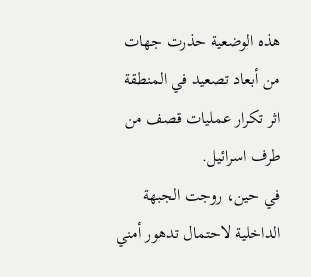هذه الوضعية حذرت جهات من أبعاد تصعيد في المنطقة اثر تكرار عمليات قصف من طرف اسرائيل.
في حين، روجت الجبهة الداخلية لاحتمال تدهور أمني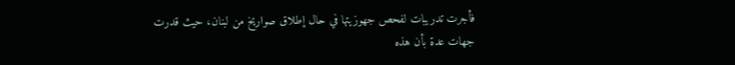فأجرت تدريبات لفحص جهوزيتها في حال إطلاق صواريخ من لبنان، حيث قدرت جهات عدة بأن هذه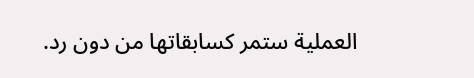العملية ستمر كسابقاتها من دون رد.